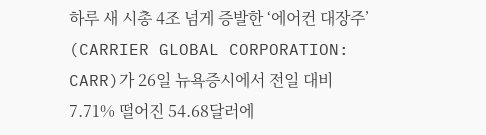하루 새 시총 4조 넘게 증발한 ‘에어컨 대장주’
(CARRIER GLOBAL CORPORATION: CARR)가 26일 뉴욕증시에서 전일 대비 7.71% 떨어진 54.68달러에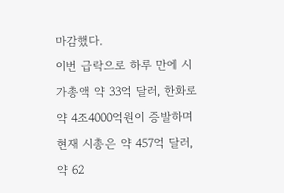마감했다.
이번 급락으로 하루 만에 시가총액 약 33억 달러, 한화로 약 4조4000억원이 증발하며 현재 시총은 약 457억 달러, 약 62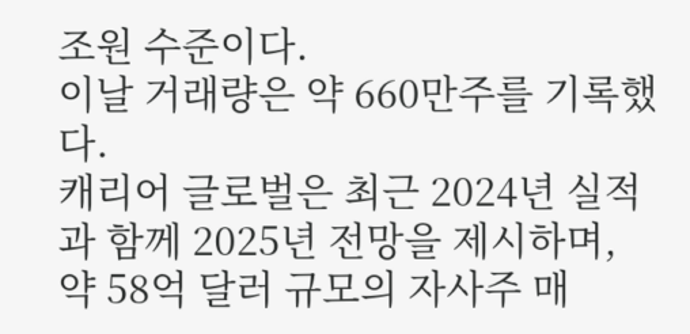조원 수준이다.
이날 거래량은 약 660만주를 기록했다.
캐리어 글로벌은 최근 2024년 실적과 함께 2025년 전망을 제시하며, 약 58억 달러 규모의 자사주 매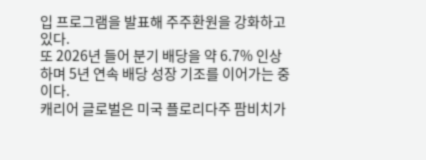입 프로그램을 발표해 주주환원을 강화하고 있다.
또 2026년 들어 분기 배당을 약 6.7% 인상하며 5년 연속 배당 성장 기조를 이어가는 중이다.
캐리어 글로벌은 미국 플로리다주 팜비치가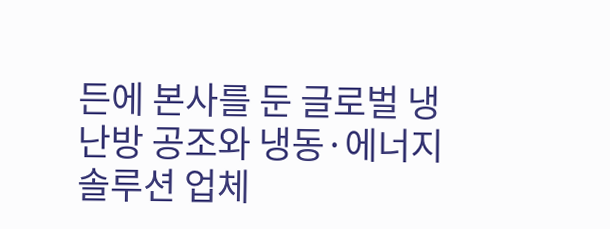든에 본사를 둔 글로벌 냉난방 공조와 냉동·에너지 솔루션 업체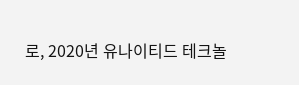로, 2020년 유나이티드 테크놀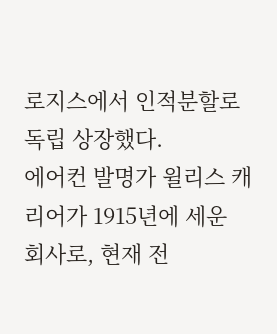로지스에서 인적분할로 독립 상장했다.
에어컨 발명가 윌리스 캐리어가 1915년에 세운 회사로, 현재 전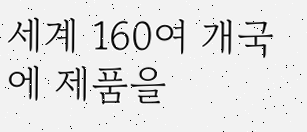세계 160여 개국에 제품을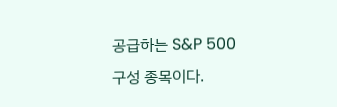공급하는 S&P 500 구성 종목이다.